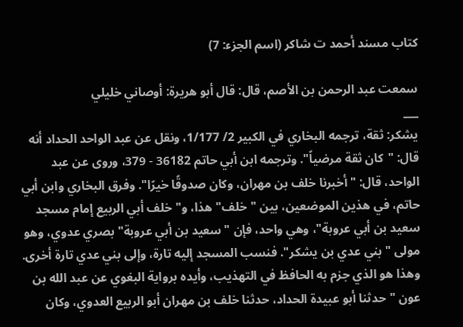كتاب مسند أحمد ت شاكر (اسم الجزء: 7)

سمعت عبد الرحمن بن الأصم، قال: قال أبو هريرة: أوصاني خليلي
___
يشكر: ثقة، ترجمه البخاري في الكبير 2/ 1/177، ونقل عن عبد الواحد الحداد أنه قال: "كان ثقة مرضياً". وترجمه ابن أبي حاتم 36182 - 379، وروى عن عبد الواحد، قال: "أخبرنا خلف بن مهران، وكان صدوقًا خيرًا". وفرق البخاري وابن أبي حاتم، في هذين الموضعين، بين "خلف" هذا، و"خلف أبي الربيع إمام مسجد سعيد بن أبي عروبة"، وهي واحد، فإن "سعيد بن أبي عروبة" بصري عدوي، وهو مولى "بني عدي بن يشكر". فنسب المسجد إليه تارة، وإلى بني عدي تارة أخرى. وهذا هو الذي جزم به الحافظ في التهذيب، وأيده برواية البغوي عن عبد الله بن عون "حدثنا أبو عبيدة الحداد، حدثنا خلف بن مهران أبو الربيع العدوي، وكان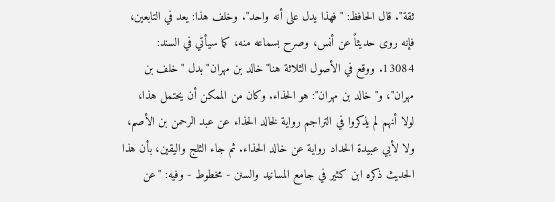ثقة". قال الحافظ: "فهذا يدل على أنه واحد". وخلف هذا: يعد في التابعين، فإنه روى حديثاً عن أنس، وصرح بسماعه منه، كما سيأتي في السند: 13084. ووقع في الأصول الثلاثة هنا"خالد بن مهران" بدل "خلف بن مهران"، و"خالد بن مهران": هو الحذاء. وكان من الممكن أن يحتمل هذا، لولا أنهم لم يذكروا في التراجم رواية لخالد الحذاء عن عبد الرحمن بن الأصم، ولا لأبي عبيدة الحداد رواية عن خالد الحذاء. ثم جاء الثلج واليقين، بأن هذا الحديث ذكره ابن كثير في جامع المسانيد والسنن - مخطوط - وفيه: "عن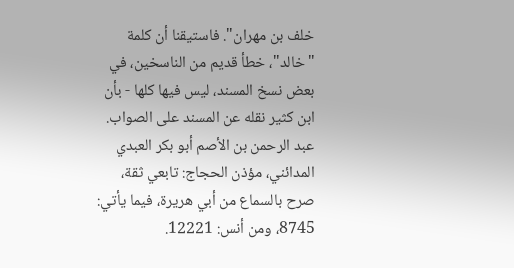خلف بن مهران". فاستيقنا أن كلمة "خالد"، خطأ قديم من الناسخين، في بعض نسخ المسند، ليس فيها كلها - بأن ابن كثير نقله عن المسند على الصواب. عبد الرحمن بن الأصم أبو بكر العبدي المدائني، مؤذن الحجاج: تابعي ثقة، صرح بالسماع من أبي هريرة، فيما يأتي: 8745، ومن أنس: 12221.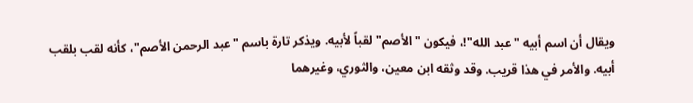ويقال أن اسم أبيه "عبد الله"!، فيكون "الأصم" لقباً لأبيه. ويذكر تارة باسم "عبد الرحمن الأصم"، كأنه لقب بلقب أبيه. والأمر في هذا قريب. وقد وثقه ابن معين، والثوري، وغيرهما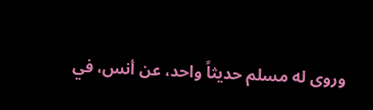وروى له مسلم حديثاً واحد، عن أنس، في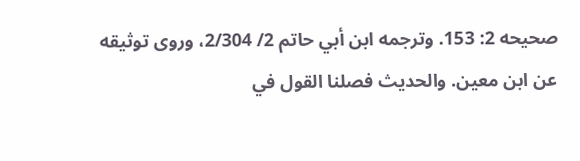صحيحه 2: 153. وترجمه ابن أبي حاتم 2/ 2/304، وروى توثيقه عن ابن معين. والحديث فصلنا القول في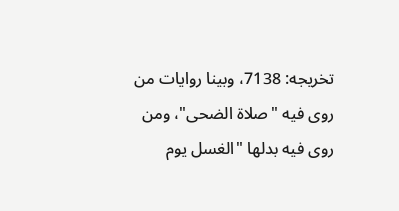تخريجه: 7138، وبينا روايات من روى فيه "صلاة الضحى"، ومن روى فيه بدلها "الغسل يوم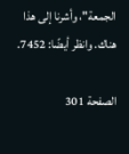الجمعة"، وأشرنا إلى هذا هناك. وانظر أيضًا: 7452.

الصفحة 301